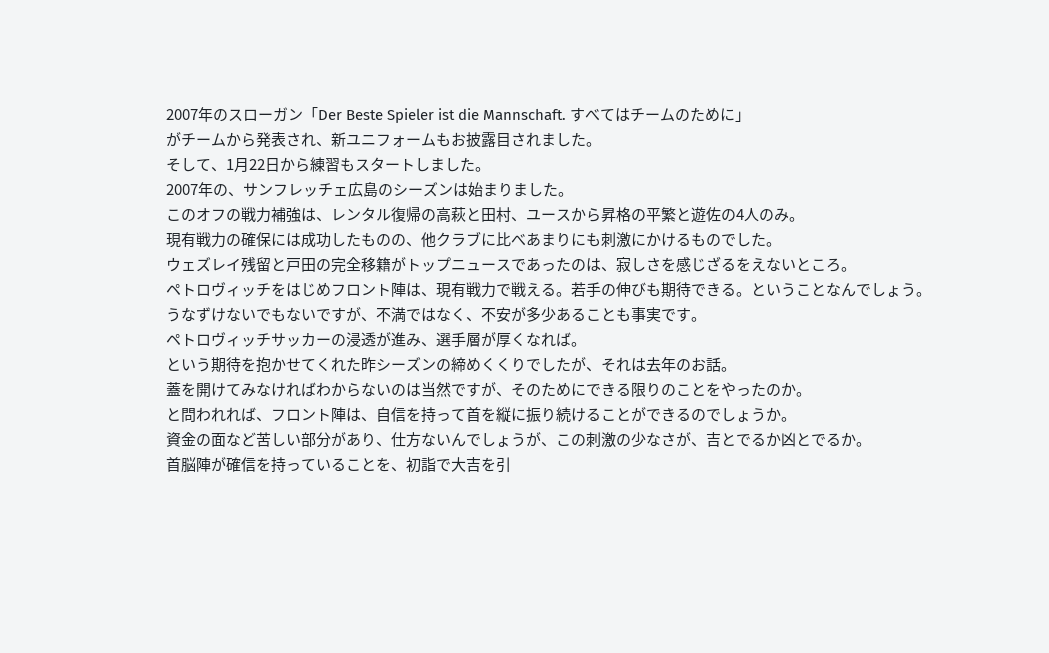2007年のスローガン「Der Beste Spieler ist die Mannschaft. すべてはチームのために」
がチームから発表され、新ユニフォームもお披露目されました。
そして、1月22日から練習もスタートしました。
2007年の、サンフレッチェ広島のシーズンは始まりました。
このオフの戦力補強は、レンタル復帰の高萩と田村、ユースから昇格の平繁と遊佐の4人のみ。
現有戦力の確保には成功したものの、他クラブに比べあまりにも刺激にかけるものでした。
ウェズレイ残留と戸田の完全移籍がトップニュースであったのは、寂しさを感じざるをえないところ。
ペトロヴィッチをはじめフロント陣は、現有戦力で戦える。若手の伸びも期待できる。ということなんでしょう。
うなずけないでもないですが、不満ではなく、不安が多少あることも事実です。
ペトロヴィッチサッカーの浸透が進み、選手層が厚くなれば。
という期待を抱かせてくれた昨シーズンの締めくくりでしたが、それは去年のお話。
蓋を開けてみなければわからないのは当然ですが、そのためにできる限りのことをやったのか。
と問われれば、フロント陣は、自信を持って首を縦に振り続けることができるのでしょうか。
資金の面など苦しい部分があり、仕方ないんでしょうが、この刺激の少なさが、吉とでるか凶とでるか。
首脳陣が確信を持っていることを、初詣で大吉を引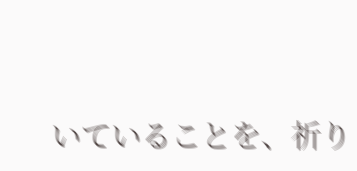いていることを、祈り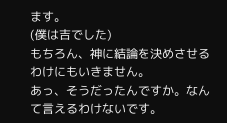ます。
(僕は吉でした)
もちろん、神に結論を決めさせるわけにもいきません。
あっ、そうだったんですか。なんて言えるわけないです。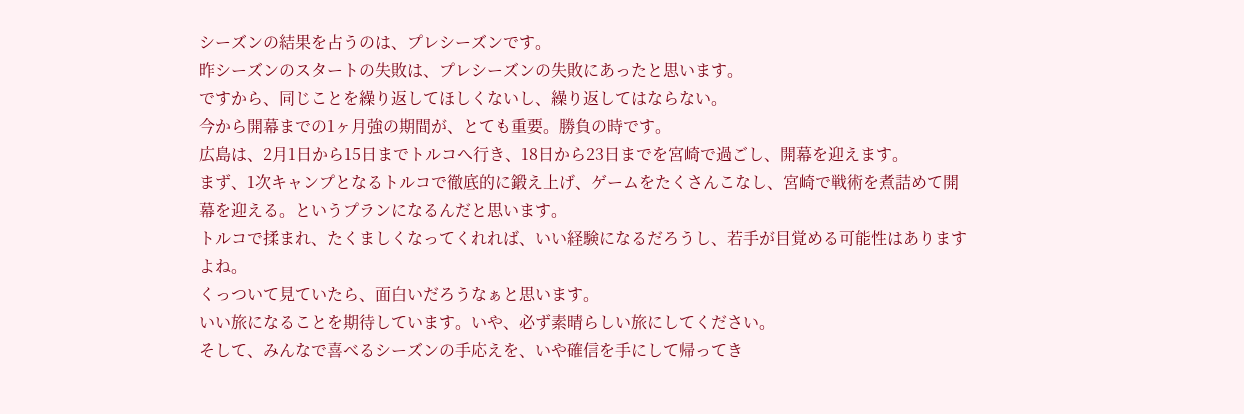シーズンの結果を占うのは、プレシーズンです。
昨シーズンのスタートの失敗は、プレシーズンの失敗にあったと思います。
ですから、同じことを繰り返してほしくないし、繰り返してはならない。
今から開幕までの1ヶ月強の期間が、とても重要。勝負の時です。
広島は、2月1日から15日までトルコへ行き、18日から23日までを宮崎で過ごし、開幕を迎えます。
まず、1次キャンプとなるトルコで徹底的に鍛え上げ、ゲームをたくさんこなし、宮崎で戦術を煮詰めて開幕を迎える。というプランになるんだと思います。
トルコで揉まれ、たくましくなってくれれば、いい経験になるだろうし、若手が目覚める可能性はありますよね。
くっついて見ていたら、面白いだろうなぁと思います。
いい旅になることを期待しています。いや、必ず素晴らしい旅にしてください。
そして、みんなで喜べるシーズンの手応えを、いや確信を手にして帰ってき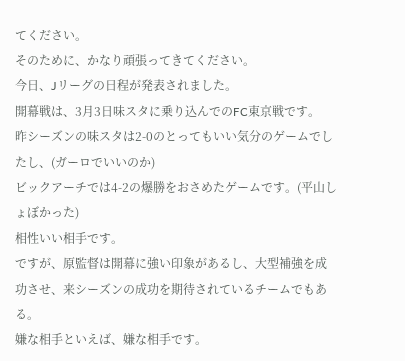てください。
そのために、かなり頑張ってきてください。
今日、Jリーグの日程が発表されました。
開幕戦は、3月3日味スタに乗り込んでのFC東京戦です。
昨シーズンの味スタは2-0のとってもいい気分のゲームでしたし、(ガーロでいいのか)
ビックアーチでは4-2の爆勝をおさめたゲームです。(平山しょぼかった)
相性いい相手です。
ですが、原監督は開幕に強い印象があるし、大型補強を成功させ、来シーズンの成功を期待されているチームでもある。
嫌な相手といえば、嫌な相手です。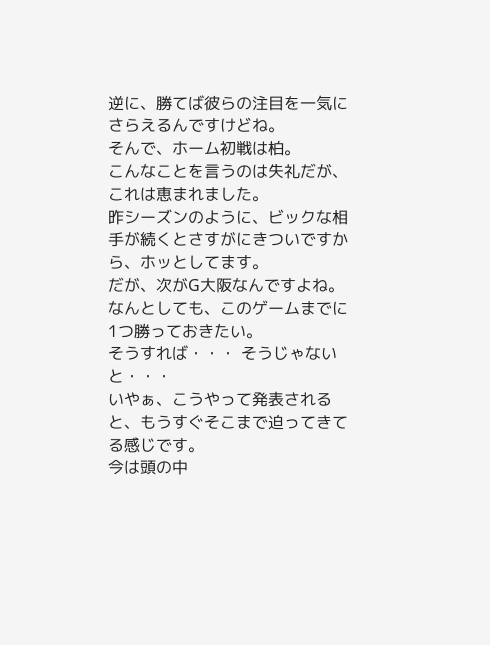逆に、勝てば彼らの注目を一気にさらえるんですけどね。
そんで、ホーム初戦は柏。
こんなことを言うのは失礼だが、これは恵まれました。
昨シーズンのように、ビックな相手が続くとさすがにきついですから、ホッとしてます。
だが、次がG大阪なんですよね。
なんとしても、このゲームまでに1つ勝っておきたい。
そうすれば・・・ そうじゃないと・・・
いやぁ、こうやって発表されると、もうすぐそこまで迫ってきてる感じです。
今は頭の中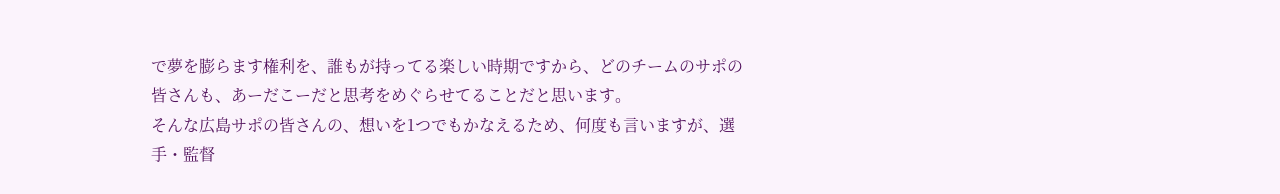で夢を膨らます権利を、誰もが持ってる楽しい時期ですから、どのチームのサポの皆さんも、あーだこーだと思考をめぐらせてることだと思います。
そんな広島サポの皆さんの、想いを1つでもかなえるため、何度も言いますが、選手・監督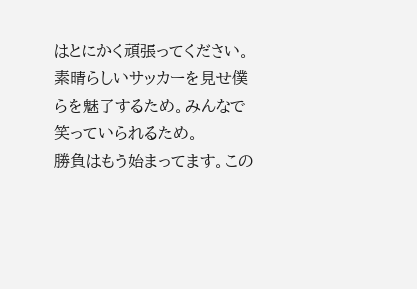はとにかく頑張ってください。
素晴らしいサッカーを見せ僕らを魅了するため。みんなで笑っていられるため。
勝負はもう始まってます。この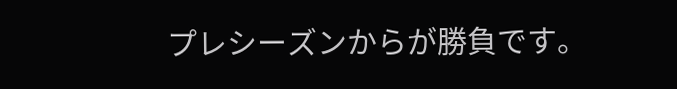プレシーズンからが勝負です。